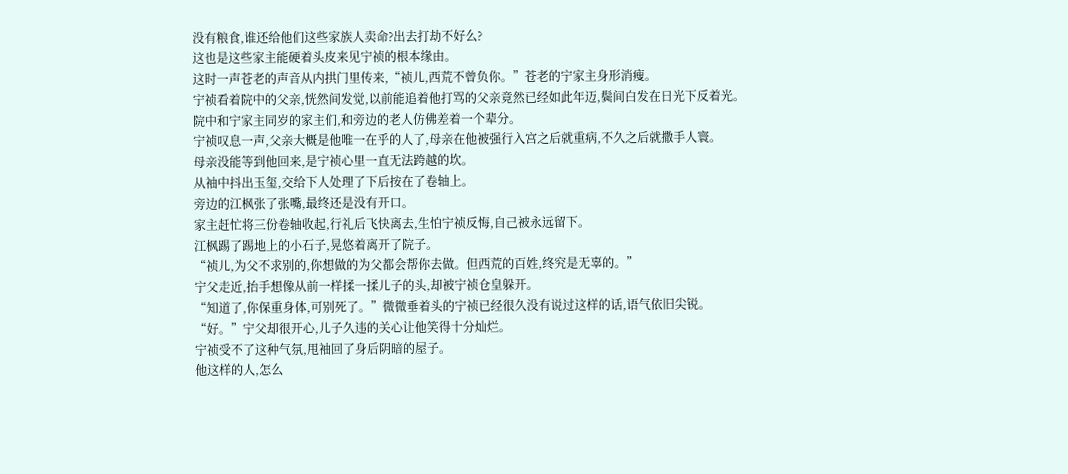没有粮食,谁还给他们这些家族人卖命?出去打劫不好么?
这也是这些家主能硬着头皮来见宁祯的根本缘由。
这时一声苍老的声音从内拱门里传来,“祯儿,西荒不曾负你。”苍老的宁家主身形消瘦。
宁祯看着院中的父亲,恍然间发觉,以前能追着他打骂的父亲竟然已经如此年迈,鬓间白发在日光下反着光。
院中和宁家主同岁的家主们,和旁边的老人仿佛差着一个辈分。
宁祯叹息一声,父亲大概是他唯一在乎的人了,母亲在他被强行入宫之后就重病,不久之后就撒手人寰。
母亲没能等到他回来,是宁祯心里一直无法跨越的坎。
从袖中抖出玉玺,交给下人处理了下后按在了卷轴上。
旁边的江枫张了张嘴,最终还是没有开口。
家主赶忙将三份卷轴收起,行礼后飞快离去,生怕宁祯反悔,自己被永远留下。
江枫踢了踢地上的小石子,晃悠着离开了院子。
“祯儿,为父不求别的,你想做的为父都会帮你去做。但西荒的百姓,终究是无辜的。”
宁父走近,抬手想像从前一样揉一揉儿子的头,却被宁祯仓皇躲开。
“知道了,你保重身体,可别死了。”微微垂着头的宁祯已经很久没有说过这样的话,语气依旧尖锐。
“好。”宁父却很开心,儿子久违的关心让他笑得十分灿烂。
宁祯受不了这种气氛,甩袖回了身后阴暗的屋子。
他这样的人,怎么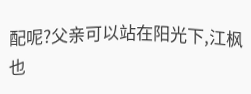配呢?父亲可以站在阳光下,江枫也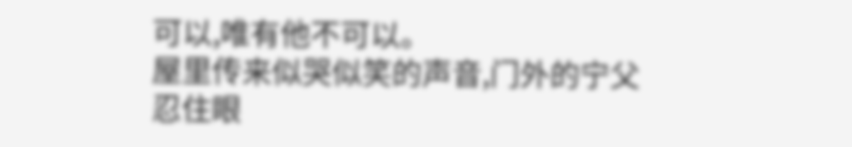可以,唯有他不可以。
屋里传来似哭似笑的声音,门外的宁父忍住眼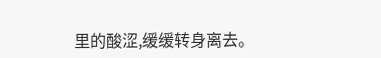里的酸涩,缓缓转身离去。